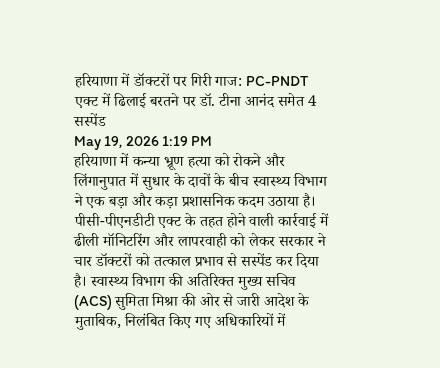हरियाणा में डॉक्टरों पर गिरी गाज: PC-PNDT एक्ट में ढिलाई बरतने पर डॉ. टीना आनंद समेत 4 सस्पेंड
May 19, 2026 1:19 PM
हरियाणा में कन्या भ्रूण हत्या को रोकने और लिंगानुपात में सुधार के दावों के बीच स्वास्थ्य विभाग ने एक बड़ा और कड़ा प्रशासनिक कदम उठाया है। पीसी-पीएनडीटी एक्ट के तहत होने वाली कार्रवाई में ढीली मॉनिटरिंग और लापरवाही को लेकर सरकार ने चार डॉक्टरों को तत्काल प्रभाव से सस्पेंड कर दिया है। स्वास्थ्य विभाग की अतिरिक्त मुख्य सचिव (ACS) सुमिता मिश्रा की ओर से जारी आदेश के मुताबिक, निलंबित किए गए अधिकारियों में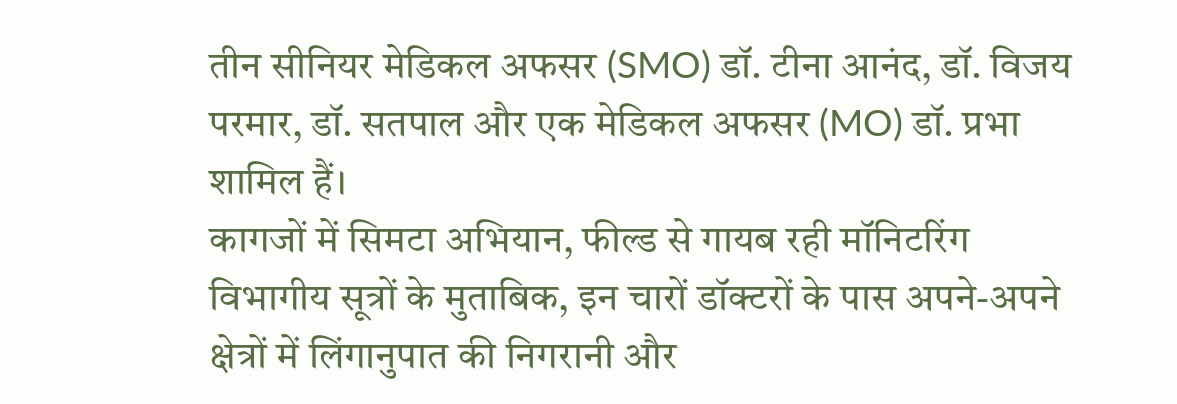तीन सीनियर मेडिकल अफसर (SMO) डॉ. टीना आनंद, डॉ. विजय परमार, डॉ. सतपाल और एक मेडिकल अफसर (MO) डॉ. प्रभा शामिल हैं।
कागजों में सिमटा अभियान, फील्ड से गायब रही मॉनिटरिंग
विभागीय सूत्रों के मुताबिक, इन चारों डॉक्टरों के पास अपने-अपने क्षेत्रों में लिंगानुपात की निगरानी और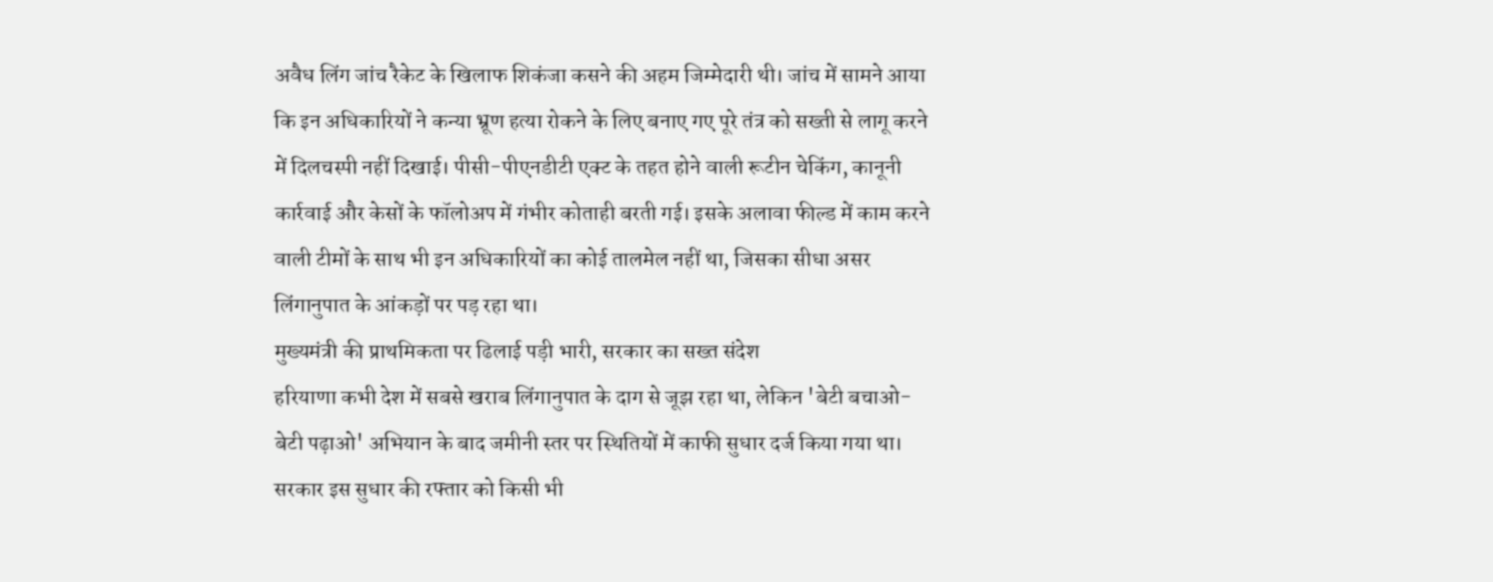अवैध लिंग जांच रैकेट के खिलाफ शिकंजा कसने की अहम जिम्मेदारी थी। जांच में सामने आया कि इन अधिकारियों ने कन्या भ्रूण हत्या रोकने के लिए बनाए गए पूरे तंत्र को सख्ती से लागू करने में दिलचस्पी नहीं दिखाई। पीसी-पीएनडीटी एक्ट के तहत होने वाली रूटीन चेकिंग, कानूनी कार्रवाई और केसों के फॉलोअप में गंभीर कोताही बरती गई। इसके अलावा फील्ड में काम करने वाली टीमों के साथ भी इन अधिकारियों का कोई तालमेल नहीं था, जिसका सीधा असर लिंगानुपात के आंकड़ों पर पड़ रहा था।
मुख्यमंत्री की प्राथमिकता पर ढिलाई पड़ी भारी, सरकार का सख्त संदेश
हरियाणा कभी देश में सबसे खराब लिंगानुपात के दाग से जूझ रहा था, लेकिन 'बेटी बचाओ-बेटी पढ़ाओ' अभियान के बाद जमीनी स्तर पर स्थितियों में काफी सुधार दर्ज किया गया था। सरकार इस सुधार की रफ्तार को किसी भी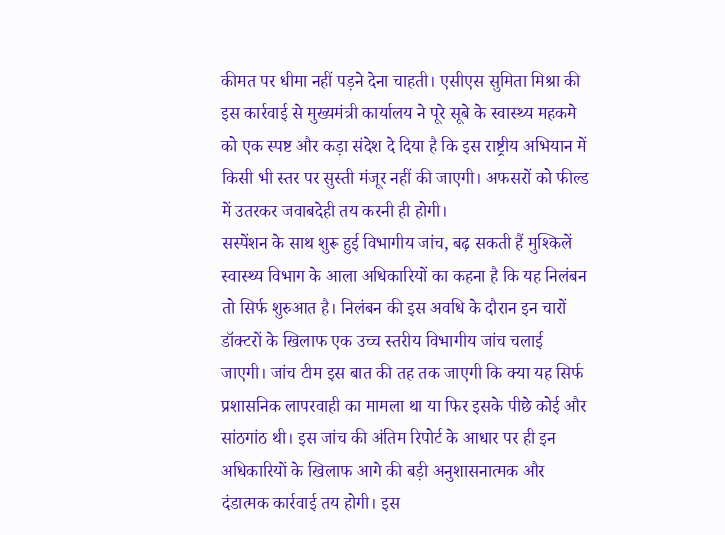कीमत पर धीमा नहीं पड़ने देना चाहती। एसीएस सुमिता मिश्रा की इस कार्रवाई से मुख्यमंत्री कार्यालय ने पूरे सूबे के स्वास्थ्य महकमे को एक स्पष्ट और कड़ा संदेश दे दिया है कि इस राष्ट्रीय अभियान में किसी भी स्तर पर सुस्ती मंजूर नहीं की जाएगी। अफसरों को फील्ड में उतरकर जवाबदेही तय करनी ही होगी।
सस्पेंशन के साथ शुरू हुई विभागीय जांच, बढ़ सकती हैं मुश्किलें
स्वास्थ्य विभाग के आला अधिकारियों का कहना है कि यह निलंबन तो सिर्फ शुरुआत है। निलंबन की इस अवधि के दौरान इन चारों डॉक्टरों के खिलाफ एक उच्च स्तरीय विभागीय जांच चलाई जाएगी। जांच टीम इस बात की तह तक जाएगी कि क्या यह सिर्फ प्रशासनिक लापरवाही का मामला था या फिर इसके पीछे कोई और सांठगांठ थी। इस जांच की अंतिम रिपोर्ट के आधार पर ही इन अधिकारियों के खिलाफ आगे की बड़ी अनुशासनात्मक और दंडात्मक कार्रवाई तय होगी। इस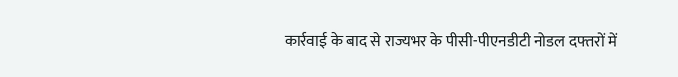कार्रवाई के बाद से राज्यभर के पीसी-पीएनडीटी नोडल दफ्तरों में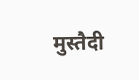मुस्तैदी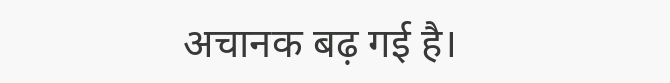अचानक बढ़ गई है।